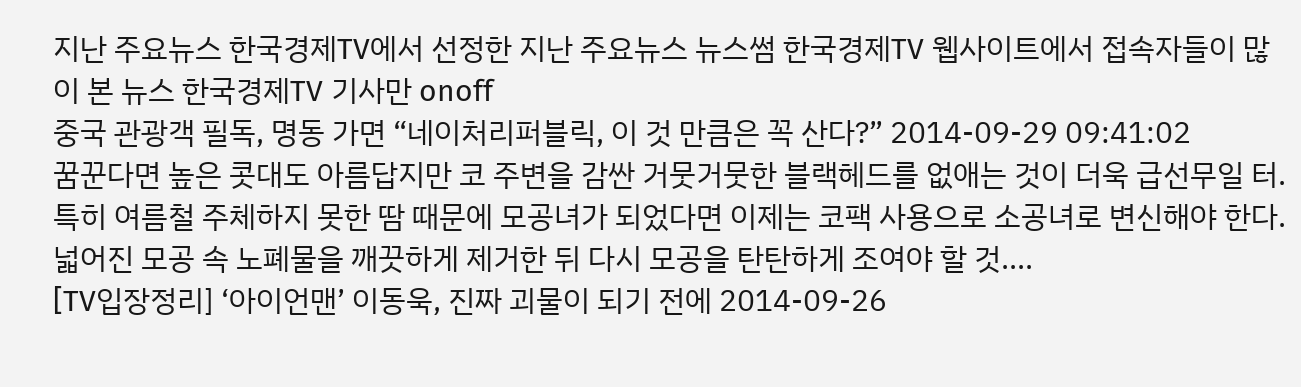지난 주요뉴스 한국경제TV에서 선정한 지난 주요뉴스 뉴스썸 한국경제TV 웹사이트에서 접속자들이 많이 본 뉴스 한국경제TV 기사만 onoff
중국 관광객 필독, 명동 가면 “네이처리퍼블릭, 이 것 만큼은 꼭 산다?” 2014-09-29 09:41:02
꿈꾼다면 높은 콧대도 아름답지만 코 주변을 감싼 거뭇거뭇한 블랙헤드를 없애는 것이 더욱 급선무일 터. 특히 여름철 주체하지 못한 땀 때문에 모공녀가 되었다면 이제는 코팩 사용으로 소공녀로 변신해야 한다. 넓어진 모공 속 노폐물을 깨끗하게 제거한 뒤 다시 모공을 탄탄하게 조여야 할 것....
[TV입장정리] ‘아이언맨’ 이동욱, 진짜 괴물이 되기 전에 2014-09-26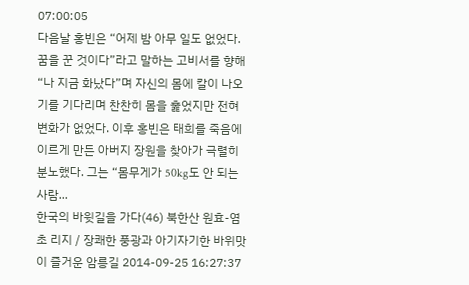07:00:05
다음날 홍빈은 “어제 밤 아무 일도 없었다. 꿈을 꾼 것이다”라고 말하는 고비서를 향해 “나 지금 화났다”며 자신의 몸에 칼이 나오기를 기다리며 찬찬히 몸을 훑었지만 전혀 변화가 없었다. 이후 홍빈은 태희를 죽음에 이르게 만든 아버지 장원을 찾아가 극렬히 분노했다. 그는 “몸무게가 50kg도 안 되는 사람...
한국의 바윗길을 가다(46) 북한산 원효-염초 리지 / 장쾌한 풍광과 아기자기한 바위맛이 즐거운 암릉길 2014-09-25 16:27:37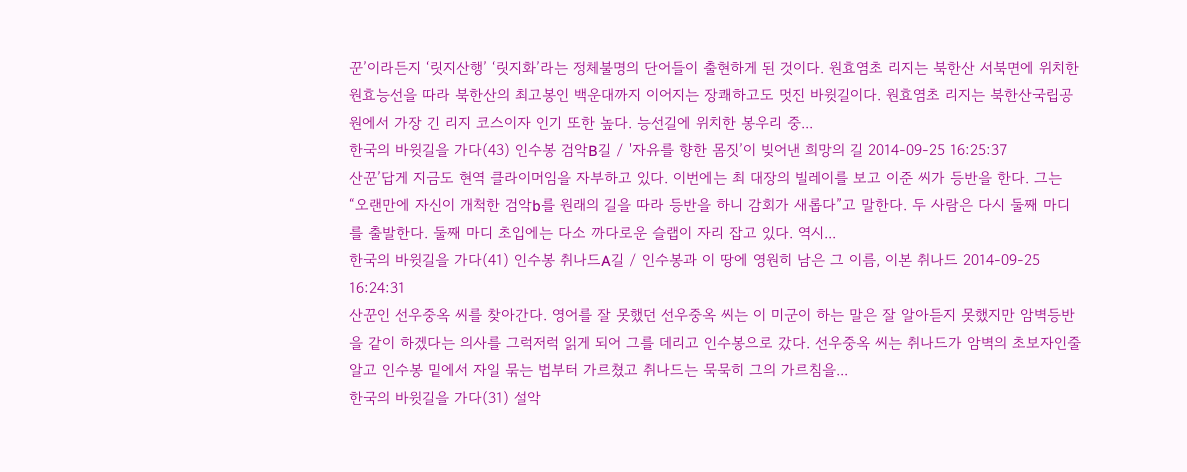꾼’이라든지 ‘릿지산행’ ‘릿지화’라는 정체불명의 단어들이 출현하게 된 것이다. 원효염초 리지는 북한산 서북면에 위치한 원효능선을 따라 북한산의 최고봉인 백운대까지 이어지는 장쾌하고도 멋진 바윗길이다. 원효염초 리지는 북한산국립공원에서 가장 긴 리지 코스이자 인기 또한 높다. 능선길에 위치한 봉우리 중...
한국의 바윗길을 가다(43) 인수봉 검악B길 / '자유를 향한 몸짓’이 빚어낸 희망의 길 2014-09-25 16:25:37
산꾼’답게 지금도 현역 클라이머임을 자부하고 있다. 이번에는 최 대장의 빌레이를 보고 이준 씨가 등반을 한다. 그는 “오랜만에 자신이 개척한 검악b를 원래의 길을 따라 등반을 하니 감회가 새롭다”고 말한다. 두 사람은 다시 둘째 마디를 출발한다. 둘째 마디 초입에는 다소 까다로운 슬랩이 자리 잡고 있다. 역시...
한국의 바윗길을 가다(41) 인수봉 취나드A길 / 인수봉과 이 땅에 영원히 남은 그 이름, 이본 취나드 2014-09-25 16:24:31
산꾼인 선우중옥 씨를 찾아간다. 영어를 잘 못했던 선우중옥 씨는 이 미군이 하는 말은 잘 알아듣지 못했지만 암벽등반을 같이 하겠다는 의사를 그럭저럭 읽게 되어 그를 데리고 인수봉으로 갔다. 선우중옥 씨는 취나드가 암벽의 초보자인줄 알고 인수봉 밑에서 자일 묶는 법부터 가르쳤고 취나드는 묵묵히 그의 가르침을...
한국의 바윗길을 가다(31) 설악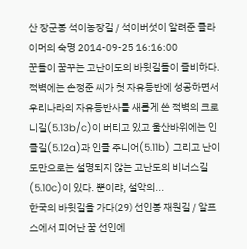산 장군봉 석이농장길 / 석이버섯이 알려준 클라이머의 숙명 2014-09-25 16:16:00
꾼들이 꿈꾸는 고난이도의 바윗길들이 즐비하다. 적벽에는 손정준 씨가 첫 자유등반에 성공하면서 우리나라의 자유등반사를 새롭게 쓴 적벽의 크로니길(5.13b/c)이 버티고 있고 울산바위에는 인클길(5.12a)과 인클 주니어(5.11b) 그리고 난이도만으로는 설명되지 않는 고난도의 비너스길(5.10c)이 있다. 뿐이랴, 설악의...
한국의 바윗길을 가다(29) 선인봉 재원길 / 알프스에서 피어난 꿈 선인에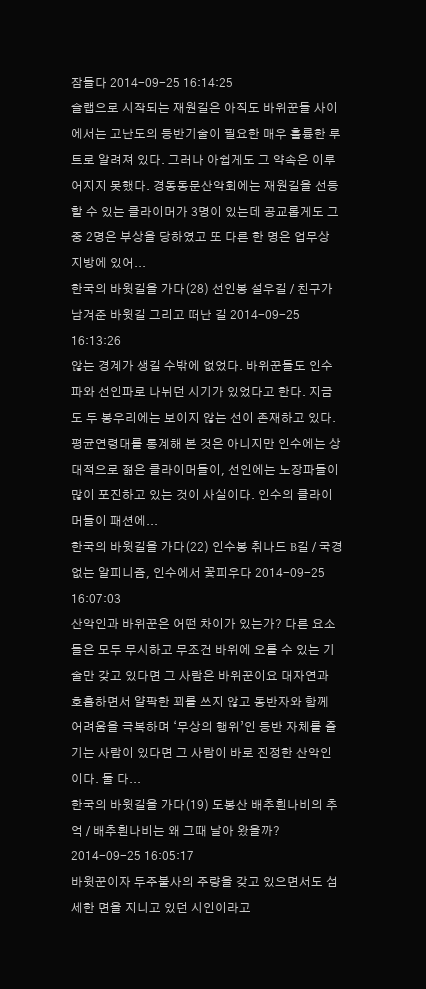잠들다 2014-09-25 16:14:25
슬랩으로 시작되는 재원길은 아직도 바위꾼들 사이에서는 고난도의 등반기술이 필요한 매우 훌륭한 루트로 알려져 있다. 그러나 아쉽게도 그 약속은 이루어지지 못했다. 경동동문산악회에는 재원길을 선등할 수 있는 클라이머가 3명이 있는데 공교롭게도 그 중 2명은 부상을 당하였고 또 다른 한 명은 업무상 지방에 있어...
한국의 바윗길을 가다(28) 선인봉 설우길 / 친구가 남겨준 바윗길 그리고 떠난 길 2014-09-25 16:13:26
않는 경계가 생길 수밖에 없었다. 바위꾼들도 인수파와 선인파로 나뉘던 시기가 있었다고 한다. 지금도 두 봉우리에는 보이지 않는 선이 존재하고 있다. 평균연령대를 통계해 본 것은 아니지만 인수에는 상대적으로 젊은 클라이머들이, 선인에는 노장파들이 많이 포진하고 있는 것이 사실이다. 인수의 클라이머들이 패션에...
한국의 바윗길을 가다(22) 인수봉 취나드 B길 / 국경 없는 알피니즘, 인수에서 꽃피우다 2014-09-25 16:07:03
산악인과 바위꾼은 어떤 차이가 있는가? 다른 요소들은 모두 무시하고 무조건 바위에 오를 수 있는 기술만 갖고 있다면 그 사람은 바위꾼이요 대자연과 호흡하면서 얄팍한 꾀를 쓰지 않고 동반자와 함께 어려움을 극복하며 ‘무상의 행위’인 등반 자체를 즐기는 사람이 있다면 그 사람이 바로 진정한 산악인이다. 둘 다...
한국의 바윗길을 가다(19) 도봉산 배추흰나비의 추억 / 배추흰나비는 왜 그때 날아 왔을까? 2014-09-25 16:05:17
바윗꾼이자 두주불사의 주량을 갖고 있으면서도 섬세한 면을 지니고 있던 시인이라고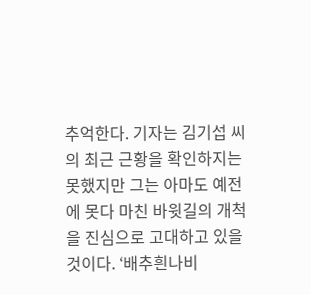추억한다. 기자는 김기섭 씨의 최근 근황을 확인하지는 못했지만 그는 아마도 예전에 못다 마친 바윗길의 개척을 진심으로 고대하고 있을 것이다. ‘배추흰나비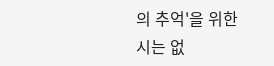의 추억'을 위한 시는 없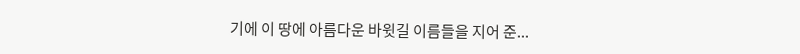기에 이 땅에 아름다운 바윗길 이름들을 지어 준...